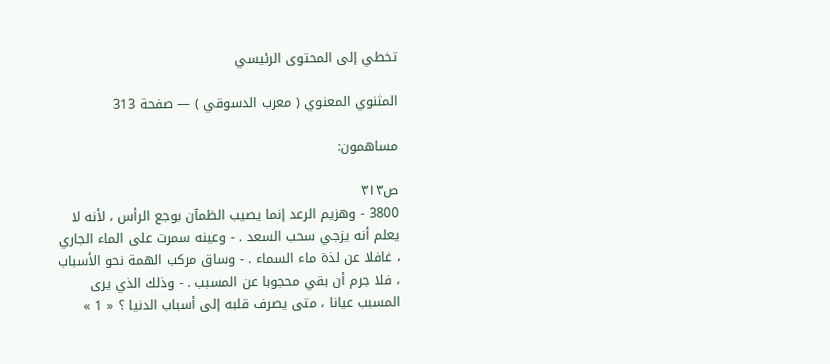تخطي إلى المحتوى الرئيسي

المثنوي المعنوي ( معرب الدسوقي ) — صفحة 313

مساهمون:

ص٣١٣
3800 - وهزيم الرعد إنما يصيب الظمآن بوجع الرأس ، لأنه لا يعلم أنه يزجي سحب السعد . - وعينه سمرت على الماء الجاري ، غافلا عن لذة ماء السماء . - وساق مركب الهمة نحو الأسباب ، فلا جرم أن بقي محجوبا عن المسبب . - وذلك الذي يرى المسبب عيانا ، متى يصرف قلبه إلى أسباب الدنيا ؟ « 1 »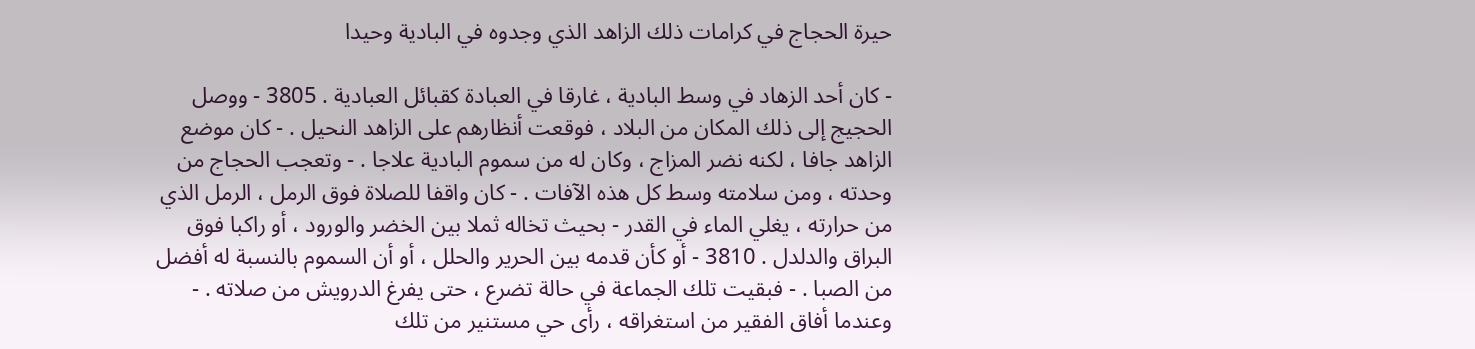حيرة الحجاج في كرامات ذلك الزاهد الذي وجدوه في البادية وحيدا

- كان أحد الزهاد في وسط البادية ، غارقا في العبادة كقبائل العبادية . 3805 - ووصل الحجيج إلى ذلك المكان من البلاد ، فوقعت أنظارهم على الزاهد النحيل . - كان موضع الزاهد جافا ، لكنه نضر المزاج ، وكان له من سموم البادية علاجا . - وتعجب الحجاج من وحدته ، ومن سلامته وسط كل هذه الآفات . - كان واقفا للصلاة فوق الرمل ، الرمل الذي من حرارته ، يغلي الماء في القدر - بحيث تخاله ثملا بين الخضر والورود ، أو راكبا فوق البراق والدلدل . 3810 - أو كأن قدمه بين الحرير والحلل ، أو أن السموم بالنسبة له أفضل من الصبا . - فبقيت تلك الجماعة في حالة تضرع ، حتى يفرغ الدرويش من صلاته . - وعندما أفاق الفقير من استغراقه ، رأى حي مستنير من تلك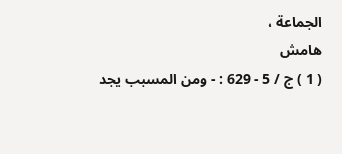الجماعة ،
هامش
( 1 ) ج / 5 - 629 : - ومن المسبب يجد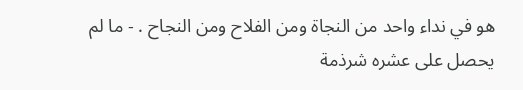هو في نداء واحد من النجاة ومن الفلاح ومن النجاح . - ما لم يحصل على عشره شرذمة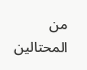من المحتالين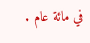في مائة عام .